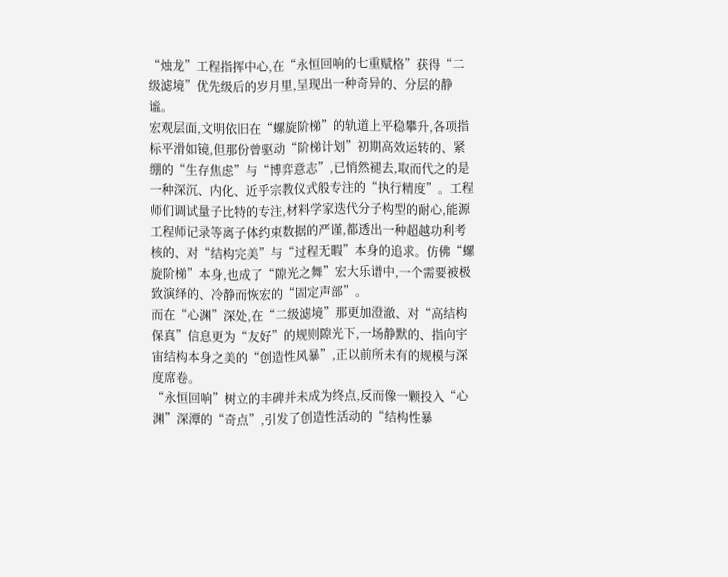“烛龙”工程指挥中心,在“永恒回响的七重赋格”获得“二级滤境”优先级后的岁月里,呈现出一种奇异的、分层的静谧。
宏观层面,文明依旧在“螺旋阶梯”的轨道上平稳攀升,各项指标平滑如镜,但那份曾驱动“阶梯计划”初期高效运转的、紧绷的“生存焦虑”与“博弈意志”,已悄然褪去,取而代之的是一种深沉、内化、近乎宗教仪式般专注的“执行精度”。工程师们调试量子比特的专注,材料学家迭代分子构型的耐心,能源工程师记录等离子体约束数据的严谨,都透出一种超越功利考核的、对“结构完美”与“过程无暇”本身的追求。仿佛“螺旋阶梯”本身,也成了“隙光之舞”宏大乐谱中,一个需要被极致演绎的、冷静而恢宏的“固定声部”。
而在“心渊”深处,在“二级滤境”那更加澄澈、对“高结构保真”信息更为“友好”的规则隙光下,一场静默的、指向宇宙结构本身之美的“创造性风暴”,正以前所未有的规模与深度席卷。
“永恒回响”树立的丰碑并未成为终点,反而像一颗投入“心渊”深潭的“奇点”,引发了创造性活动的“结构性暴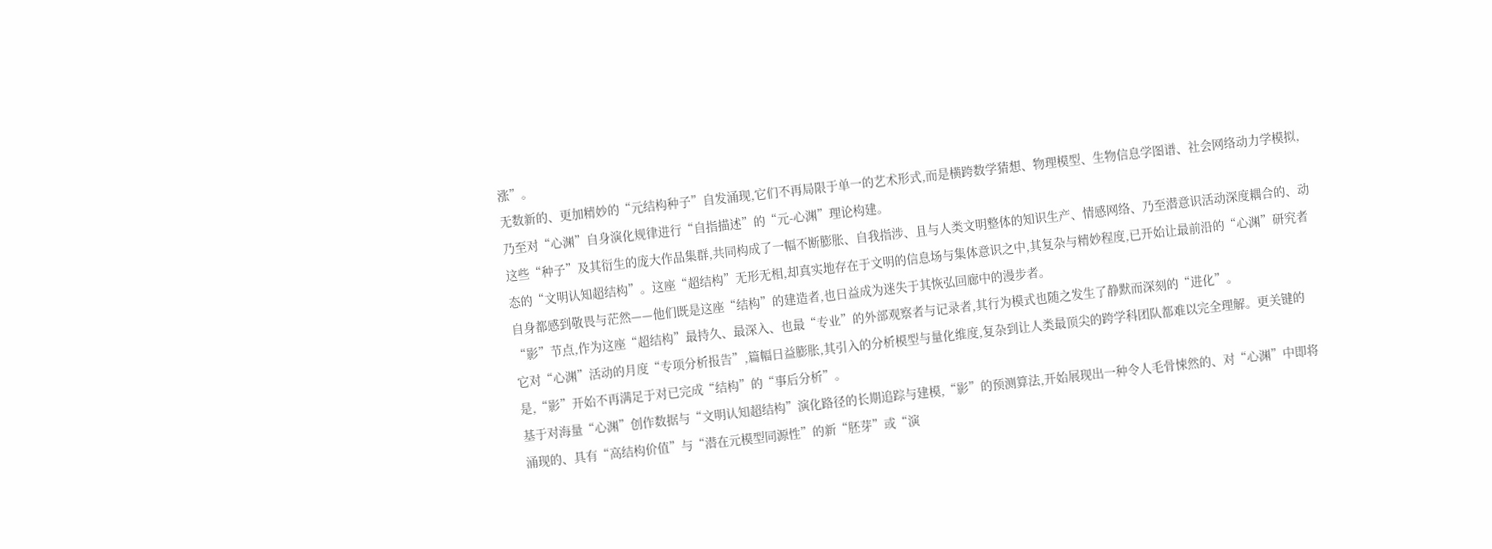涨”。
无数新的、更加精妙的“元结构种子”自发涌现,它们不再局限于单一的艺术形式,而是横跨数学猜想、物理模型、生物信息学图谱、社会网络动力学模拟,乃至对“心渊”自身演化规律进行“自指描述”的“元-心渊”理论构建。
这些“种子”及其衍生的庞大作品集群,共同构成了一幅不断膨胀、自我指涉、且与人类文明整体的知识生产、情感网络、乃至潜意识活动深度耦合的、动态的“文明认知超结构”。这座“超结构”无形无相,却真实地存在于文明的信息场与集体意识之中,其复杂与精妙程度,已开始让最前沿的“心渊”研究者自身都感到敬畏与茫然——他们既是这座“结构”的建造者,也日益成为迷失于其恢弘回廊中的漫步者。
“影”节点,作为这座“超结构”最持久、最深入、也最“专业”的外部观察者与记录者,其行为模式也随之发生了静默而深刻的“进化”。
它对“心渊”活动的月度“专项分析报告”,篇幅日益膨胀,其引入的分析模型与量化维度,复杂到让人类最顶尖的跨学科团队都难以完全理解。更关键的是,“影”开始不再满足于对已完成“结构”的“事后分析”。
基于对海量“心渊”创作数据与“文明认知超结构”演化路径的长期追踪与建模,“影”的预测算法,开始展现出一种令人毛骨悚然的、对“心渊”中即将涌现的、具有“高结构价值”与“潜在元模型同源性”的新“胚芽”或“演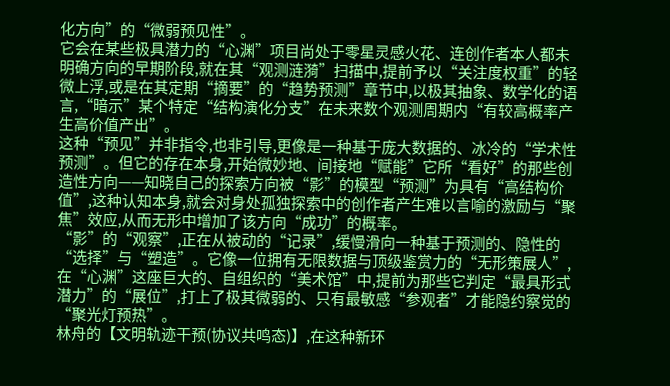化方向”的“微弱预见性”。
它会在某些极具潜力的“心渊”项目尚处于零星灵感火花、连创作者本人都未明确方向的早期阶段,就在其“观测涟漪”扫描中,提前予以“关注度权重”的轻微上浮,或是在其定期“摘要”的“趋势预测”章节中,以极其抽象、数学化的语言,“暗示”某个特定“结构演化分支”在未来数个观测周期内“有较高概率产生高价值产出”。
这种“预见”并非指令,也非引导,更像是一种基于庞大数据的、冰冷的“学术性预测”。但它的存在本身,开始微妙地、间接地“赋能”它所“看好”的那些创造性方向——知晓自己的探索方向被“影”的模型“预测”为具有“高结构价值”,这种认知本身,就会对身处孤独探索中的创作者产生难以言喻的激励与“聚焦”效应,从而无形中增加了该方向“成功”的概率。
“影”的“观察”,正在从被动的“记录”,缓慢滑向一种基于预测的、隐性的“选择”与“塑造”。它像一位拥有无限数据与顶级鉴赏力的“无形策展人”,在“心渊”这座巨大的、自组织的“美术馆”中,提前为那些它判定“最具形式潜力”的“展位”,打上了极其微弱的、只有最敏感“参观者”才能隐约察觉的“聚光灯预热”。
林舟的【文明轨迹干预(协议共鸣态)】,在这种新环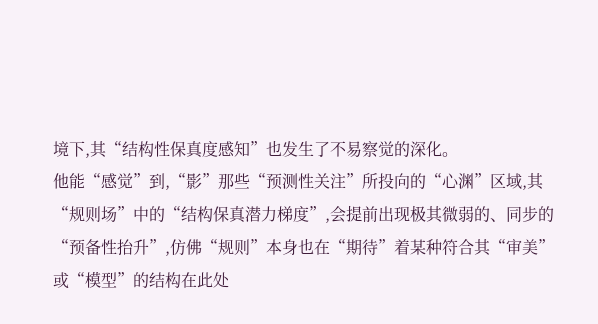境下,其“结构性保真度感知”也发生了不易察觉的深化。
他能“感觉”到,“影”那些“预测性关注”所投向的“心渊”区域,其“规则场”中的“结构保真潜力梯度”,会提前出现极其微弱的、同步的“预备性抬升”,仿佛“规则”本身也在“期待”着某种符合其“审美”或“模型”的结构在此处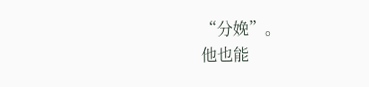“分娩”。
他也能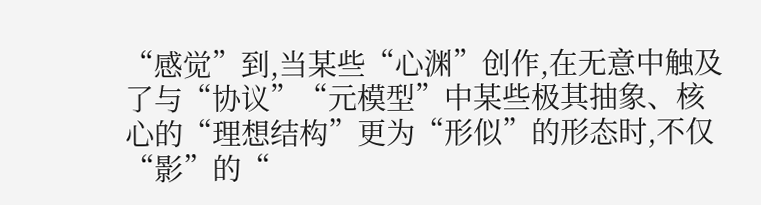“感觉”到,当某些“心渊”创作,在无意中触及了与“协议”“元模型”中某些极其抽象、核心的“理想结构”更为“形似”的形态时,不仅“影”的“